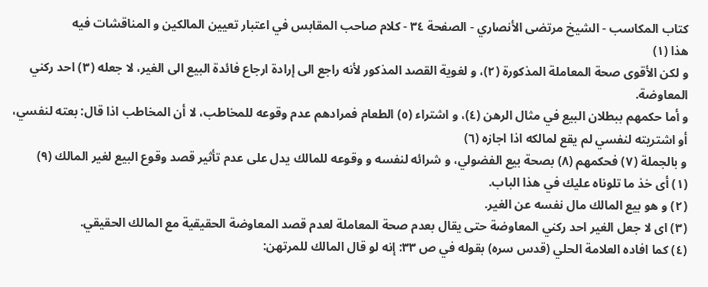كتاب المكاسب - الشيخ مرتضى الأنصاري - الصفحة ٣٤ - كلام صاحب المقابس في اعتبار تعيين المالكين و المناقشات فيه
هذا (١)
و لكن الأقوى صحة المعاملة المذكورة (٢)، و لغوية القصد المذكور لأنه راجع الى إرادة ارجاع فائدة البيع الى الغير، لا جعله (٣) احد ركني المعاوضة.
و أما حكمهم ببطلان البيع في مثال الرهن (٤)، و اشتراء (٥) الطعام فمرادهم عدم وقوعه للمخاطب، لا أن المخاطب اذا قال: بعته لنفسي، أو اشتريته لنفسي لم يقع لمالكه اذا اجازه (٦)
و بالجملة (٧) فحكمهم (٨) بصحة بيع الفضولي، و شرائه لنفسه و وقوعه للمالك يدل على عدم تأثير قصد وقوع البيع لغير المالك (٩)
(١) أى خذ ما تلوناه عليك في هذا الباب.
(٢) و هو بيع المالك مال نفسه عن الغير.
(٣) اى لا جعل الغير احد ركني المعاوضة حتى يقال بعدم صحة المعاملة لعدم قصد المعاوضة الحقيقية مع المالك الحقيقي.
(٤) كما افاده العلامة الحلي (قدس سره) بقوله في ص ٣٣: إنه لو قال المالك للمرتهن: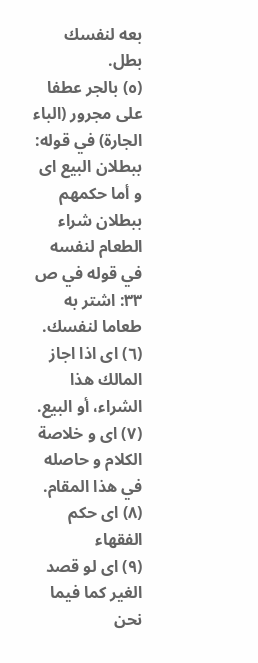بعه لنفسك بطل.
(٥) بالجر عطفا على مجرور (الباء الجارة) في قوله: ببطلان البيع اى و أما حكمهم ببطلان شراء الطعام لنفسه في قوله في ص ٣٣: اشتر به طعاما لنفسك.
(٦) اى اذا اجاز المالك هذا الشراء، أو البيع.
(٧) اى و خلاصة الكلام و حاصله في هذا المقام.
(٨) اى حكم الفقهاء
(٩) اى لو قصد الغير كما فيما نحن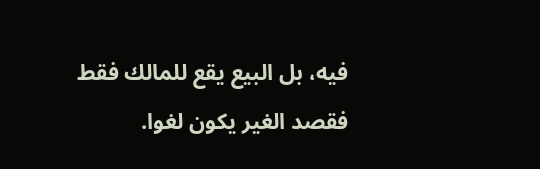فيه، بل البيع يقع للمالك فقط فقصد الغير يكون لغوا.